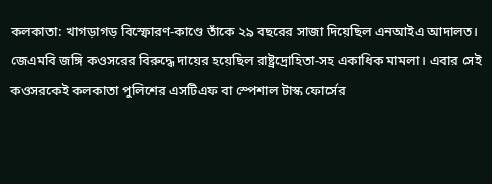কলকাতা: খাগড়াগড় বিস্ফোরণ-কাণ্ডে তাঁকে ২৯ বছরের সাজা দিয়েছিল এনআইএ আদালত। জেএমবি জঙ্গি কওসরের বিরুদ্ধে দায়ের হয়েছিল রাষ্ট্রদ্রোহিতা-সহ একাধিক মামলা। এবার সেই কওসরকেই কলকাতা পুলিশের এসটিএফ বা স্পেশাল টাস্ক ফোর্সের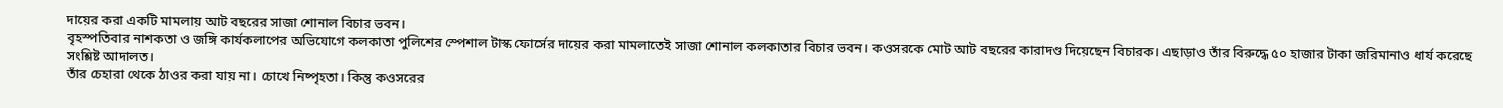দায়ের করা একটি মামলায় আট বছরের সাজা শোনাল বিচার ভবন।
বৃহস্পতিবার নাশকতা ও জঙ্গি কার্যকলাপের অভিযোগে কলকাতা পুলিশের স্পেশাল টাস্ক ফোর্সের দায়ের করা মামলাতেই সাজা শোনাল কলকাতার বিচার ভবন। কওসরকে মোট আট বছরের কারাদণ্ড দিয়েছেন বিচারক। এছাড়াও তাঁর বিরুদ্ধে ৫০ হাজার টাকা জরিমানাও ধার্য করেছে সংশ্লিষ্ট আদালত।
তাঁর চেহারা থেকে ঠাওর করা যায় না। চোখে নিষ্পৃহতা। কিন্তু কওসরের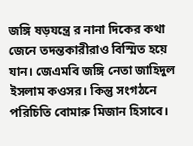জঙ্গি ষড়যন্ত্রে র নানা দিকের কথা জেনে তদন্তকারীরাও বিস্মিত হয়ে যান। জেএমবি জঙ্গি নেতা জাহিদুল ইসলাম কওসর। কিন্তু সংগঠনে পরিচিতি বোমারু মিজান হিসাবে।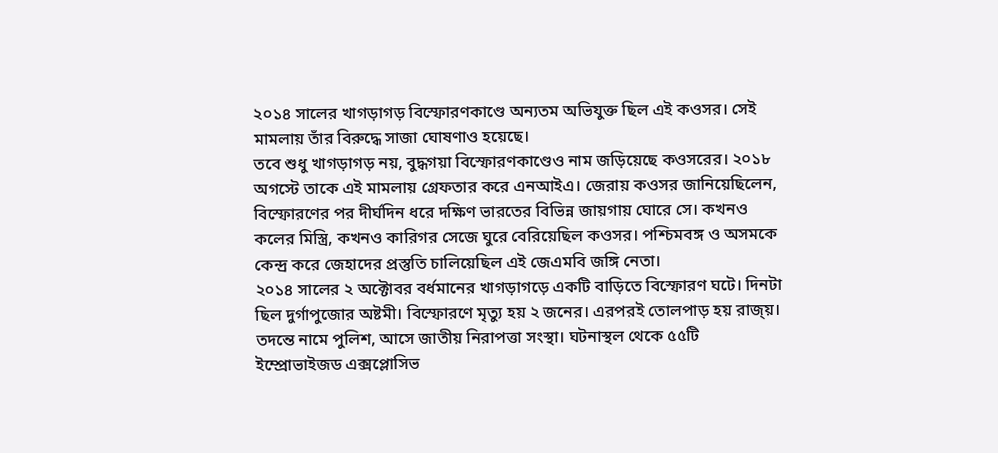২০১৪ সালের খাগড়াগড় বিস্ফোরণকাণ্ডে অন্যতম অভিযুক্ত ছিল এই কওসর। সেই মামলায় তাঁর বিরুদ্ধে সাজা ঘোষণাও হয়েছে।
তবে শুধু খাগড়াগড় নয়, বুদ্ধগয়া বিস্ফোরণকাণ্ডেও নাম জড়িয়েছে কওসরের। ২০১৮ অগস্টে তাকে এই মামলায় গ্রেফতার করে এনআইএ। জেরায় কওসর জানিয়েছিলেন, বিস্ফোরণের পর দীর্ঘদিন ধরে দক্ষিণ ভারতের বিভিন্ন জায়গায় ঘোরে সে। কখনও কলের মিস্ত্রি, কখনও কারিগর সেজে ঘুরে বেরিয়েছিল কওসর। পশ্চিমবঙ্গ ও অসমকে কেন্দ্র করে জেহাদের প্রস্তুতি চালিয়েছিল এই জেএমবি জঙ্গি নেতা।
২০১৪ সালের ২ অক্টোবর বর্ধমানের খাগড়াগড়ে একটি বাড়িতে বিস্ফোরণ ঘটে। দিনটা ছিল দুর্গাপুজোর অষ্টমী। বিস্ফোরণে মৃত্যু হয় ২ জনের। এরপরই তোলপাড় হয় রাজ্য়। তদন্তে নামে পুলিশ, আসে জাতীয় নিরাপত্তা সংস্থা। ঘটনাস্থল থেকে ৫৫টি ইম্প্রোভাইজড এক্সপ্লোসিভ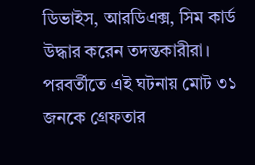ডিভাইস, আরডিএক্স, সিম কার্ড উদ্ধার করেন তদন্তকারীরা। পরবর্তীতে এই ঘটনায় মোট ৩১ জনকে গ্রেফতার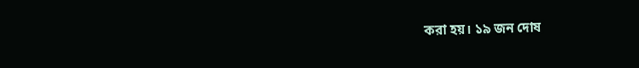করা হয়। ১৯ জন দোষ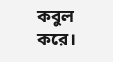কবুল করে।